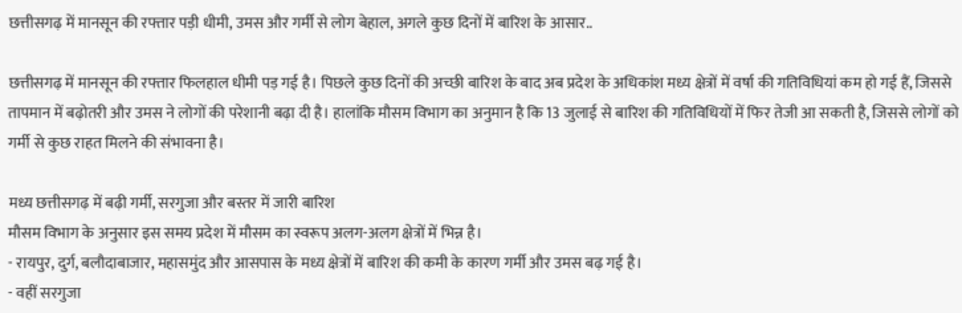छत्तीसगढ़ में मानसून की रफ्तार पड़ी धीमी, उमस और गर्मी से लोग बेहाल, अगले कुछ दिनों में बारिश के आसार..

छत्तीसगढ़ में मानसून की रफ्तार फिलहाल धीमी पड़ गई है। पिछले कुछ दिनों की अच्छी बारिश के बाद अब प्रदेश के अधिकांश मध्य क्षेत्रों में वर्षा की गतिविधियां कम हो गई हैं, जिससे तापमान में बढ़ोतरी और उमस ने लोगों की परेशानी बढ़ा दी है। हालांकि मौसम विभाग का अनुमान है कि 13 जुलाई से बारिश की गतिविधियों में फिर तेजी आ सकती है, जिससे लोगों को गर्मी से कुछ राहत मिलने की संभावना है।

मध्य छत्तीसगढ़ में बढ़ी गर्मी, सरगुजा और बस्तर में जारी बारिश
मौसम विभाग के अनुसार इस समय प्रदेश में मौसम का स्वरूप अलग-अलग क्षेत्रों में भिन्न है।
- रायपुर, दुर्ग, बलौदाबाजार, महासमुंद और आसपास के मध्य क्षेत्रों में बारिश की कमी के कारण गर्मी और उमस बढ़ गई है।
- वहीं सरगुजा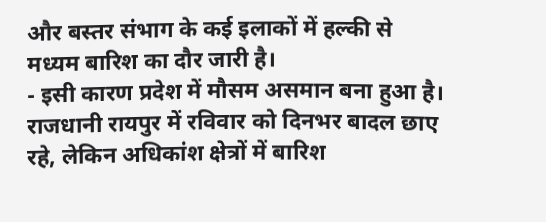और बस्तर संभाग के कई इलाकों में हल्की से मध्यम बारिश का दौर जारी है।
- इसी कारण प्रदेश में मौसम असमान बना हुआ है।
राजधानी रायपुर में रविवार को दिनभर बादल छाए रहे, लेकिन अधिकांश क्षेत्रों में बारिश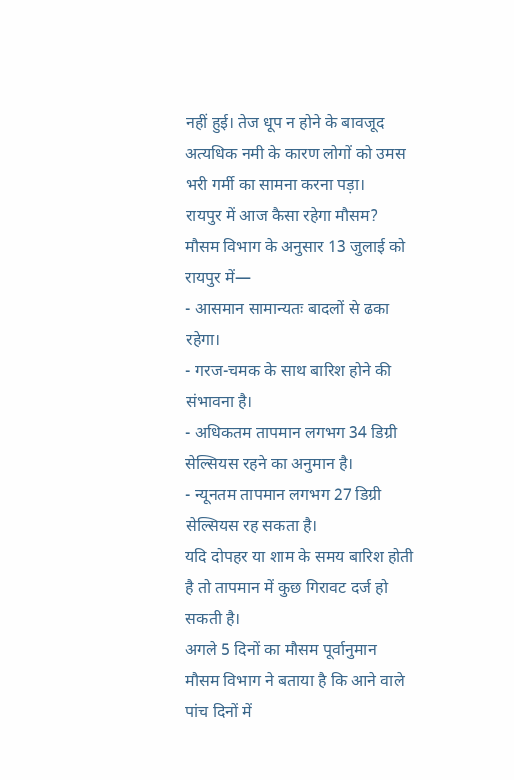नहीं हुई। तेज धूप न होने के बावजूद अत्यधिक नमी के कारण लोगों को उमस भरी गर्मी का सामना करना पड़ा।
रायपुर में आज कैसा रहेगा मौसम?
मौसम विभाग के अनुसार 13 जुलाई को रायपुर में—
- आसमान सामान्यतः बादलों से ढका रहेगा।
- गरज-चमक के साथ बारिश होने की संभावना है।
- अधिकतम तापमान लगभग 34 डिग्री सेल्सियस रहने का अनुमान है।
- न्यूनतम तापमान लगभग 27 डिग्री सेल्सियस रह सकता है।
यदि दोपहर या शाम के समय बारिश होती है तो तापमान में कुछ गिरावट दर्ज हो सकती है।
अगले 5 दिनों का मौसम पूर्वानुमान
मौसम विभाग ने बताया है कि आने वाले पांच दिनों में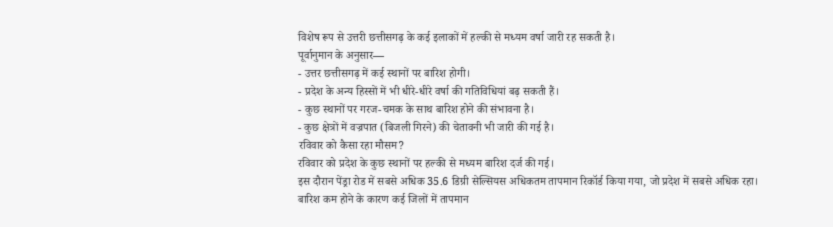विशेष रूप से उत्तरी छत्तीसगढ़ के कई इलाकों में हल्की से मध्यम वर्षा जारी रह सकती है।
पूर्वानुमान के अनुसार—
- उत्तर छत्तीसगढ़ में कई स्थानों पर बारिश होगी।
- प्रदेश के अन्य हिस्सों में भी धीरे-धीरे वर्षा की गतिविधियां बढ़ सकती हैं।
- कुछ स्थानों पर गरज-चमक के साथ बारिश होने की संभावना है।
- कुछ क्षेत्रों में वज्रपात (बिजली गिरने) की चेतावनी भी जारी की गई है।
रविवार को कैसा रहा मौसम?
रविवार को प्रदेश के कुछ स्थानों पर हल्की से मध्यम बारिश दर्ज की गई।
इस दौरान पेंड्रा रोड में सबसे अधिक 35.6 डिग्री सेल्सियस अधिकतम तापमान रिकॉर्ड किया गया, जो प्रदेश में सबसे अधिक रहा।
बारिश कम होने के कारण कई जिलों में तापमान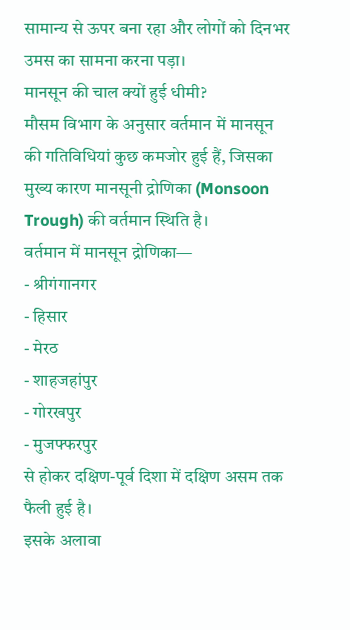सामान्य से ऊपर बना रहा और लोगों को दिनभर उमस का सामना करना पड़ा।
मानसून की चाल क्यों हुई धीमी?
मौसम विभाग के अनुसार वर्तमान में मानसून की गतिविधियां कुछ कमजोर हुई हैं, जिसका मुख्य कारण मानसूनी द्रोणिका (Monsoon Trough) की वर्तमान स्थिति है।
वर्तमान में मानसून द्रोणिका—
- श्रीगंगानगर
- हिसार
- मेरठ
- शाहजहांपुर
- गोरखपुर
- मुजफ्फरपुर
से होकर दक्षिण-पूर्व दिशा में दक्षिण असम तक फैली हुई है।
इसके अलावा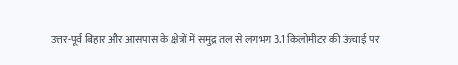उत्तर-पूर्व बिहार और आसपास के क्षेत्रों में समुद्र तल से लगभग 3.1 किलोमीटर की ऊंचाई पर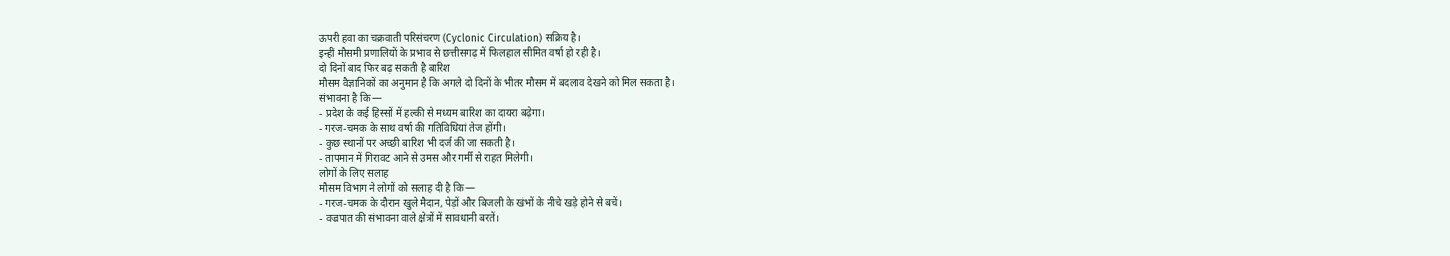ऊपरी हवा का चक्रवाती परिसंचरण (Cyclonic Circulation) सक्रिय है।
इन्हीं मौसमी प्रणालियों के प्रभाव से छत्तीसगढ़ में फिलहाल सीमित वर्षा हो रही है।
दो दिनों बाद फिर बढ़ सकती है बारिश
मौसम वैज्ञानिकों का अनुमान है कि अगले दो दिनों के भीतर मौसम में बदलाव देखने को मिल सकता है।
संभावना है कि—
- प्रदेश के कई हिस्सों में हल्की से मध्यम बारिश का दायरा बढ़ेगा।
- गरज-चमक के साथ वर्षा की गतिविधियां तेज होंगी।
- कुछ स्थानों पर अच्छी बारिश भी दर्ज की जा सकती है।
- तापमान में गिरावट आने से उमस और गर्मी से राहत मिलेगी।
लोगों के लिए सलाह
मौसम विभाग ने लोगों को सलाह दी है कि—
- गरज-चमक के दौरान खुले मैदान, पेड़ों और बिजली के खंभों के नीचे खड़े होने से बचें।
- वज्रपात की संभावना वाले क्षेत्रों में सावधानी बरतें।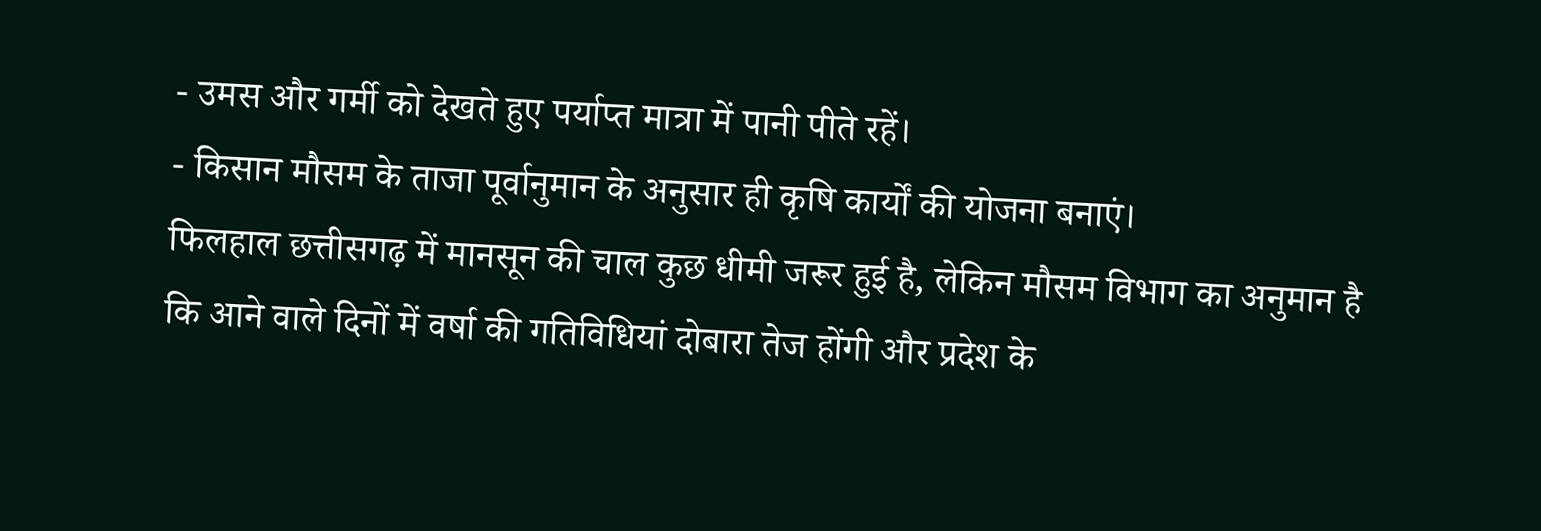- उमस और गर्मी को देखते हुए पर्याप्त मात्रा में पानी पीते रहें।
- किसान मौसम के ताजा पूर्वानुमान के अनुसार ही कृषि कार्यों की योजना बनाएं।
फिलहाल छत्तीसगढ़ में मानसून की चाल कुछ धीमी जरूर हुई है, लेकिन मौसम विभाग का अनुमान है कि आने वाले दिनों में वर्षा की गतिविधियां दोबारा तेज होंगी और प्रदेश के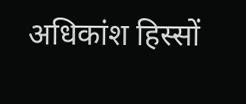अधिकांश हिस्सों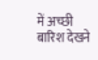में अच्छी बारिश देखने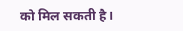को मिल सकती है।